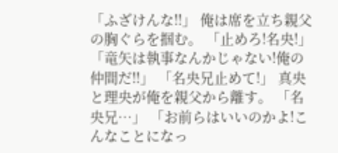「ふざけんな!!」 俺は席を立ち親父の胸ぐらを掴む。 「止めろ!名央!」 「竜矢は執事なんかじゃない!俺の仲間だ!!」 「名央兄止めて!」 真央と理央が俺を親父から離す。 「名央兄…」 「お前らはいいのかよ!こんなことになっ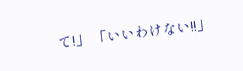て!」 「いいわけない!!」